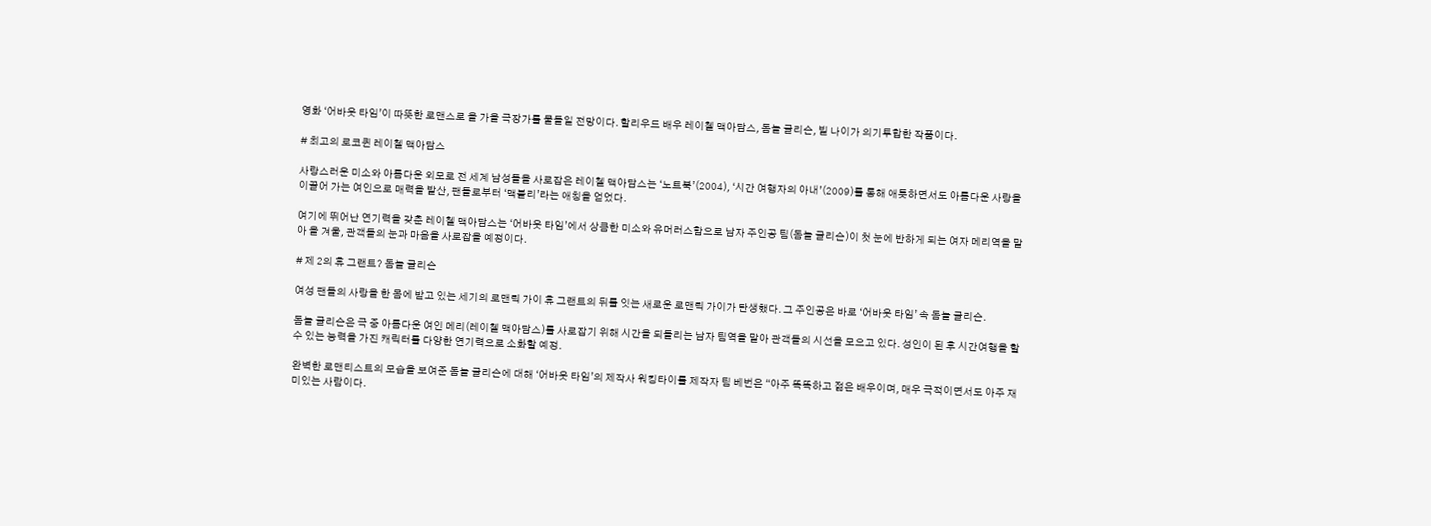영화 ‘어바웃 타임’이 따뜻한 로맨스로 올 가을 극장가를 물들일 전망이다. 할리우드 배우 레이첼 맥아담스, 돔놀 글리슨, 빌 나이가 의기투합한 작품이다.

# 최고의 로코퀸 레이첼 맥아담스

사랑스러운 미소와 아름다운 외모로 전 세계 남성들을 사로잡은 레이첼 맥아담스는 ‘노트북’(2004), ‘시간 여행자의 아내’(2009)를 통해 애틋하면서도 아름다운 사랑을 이끌어 가는 여인으로 매력을 발산, 팬들로부터 ‘맥블리’라는 애칭을 얻었다.

여기에 뛰어난 연기력을 갖춘 레이첼 맥아담스는 ‘어바웃 타임’에서 상큼한 미소와 유머러스함으로 남자 주인공 팀(돔놀 글리슨)이 첫 눈에 반하게 되는 여자 메리역을 맡아 올 겨울, 관객들의 눈과 마음을 사로잡을 예정이다.

# 제 2의 휴 그랜트? 돔놀 글리슨

여성 팬들의 사랑을 한 몸에 받고 있는 세기의 로맨틱 가이 휴 그랜트의 뒤를 잇는 새로운 로맨틱 가이가 탄생했다. 그 주인공은 바로 ‘어바웃 타임’ 속 돔놀 글리슨.

돔놀 글리슨은 극 중 아름다운 여인 메리(레이첼 맥아담스)를 사로잡기 위해 시간을 되돌리는 남자 팀역을 맡아 관객들의 시선을 모으고 있다. 성인이 된 후 시간여행을 할 수 있는 능력을 가진 캐릭터를 다양한 연기력으로 소화할 예정.

완벽한 로맨티스트의 모습을 보여준 돔놀 글리슨에 대해 ‘어바웃 타임’의 제작사 워킹타이틀 제작자 팀 베번은 “아주 똑똑하고 젊은 배우이며, 매우 극적이면서도 아주 재미있는 사람이다.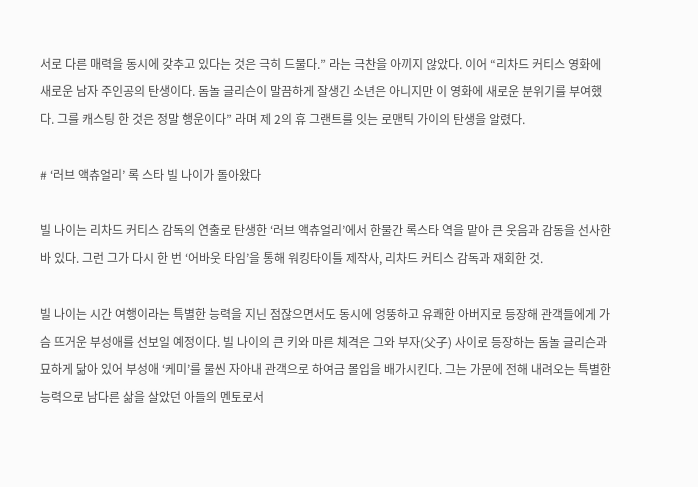서로 다른 매력을 동시에 갖추고 있다는 것은 극히 드물다.” 라는 극찬을 아끼지 않았다. 이어 “리차드 커티스 영화에 새로운 남자 주인공의 탄생이다. 돔놀 글리슨이 말끔하게 잘생긴 소년은 아니지만 이 영화에 새로운 분위기를 부여했다. 그를 캐스팅 한 것은 정말 행운이다” 라며 제 2의 휴 그랜트를 잇는 로맨틱 가이의 탄생을 알렸다.

# ‘러브 액츄얼리’ 록 스타 빌 나이가 돌아왔다

빌 나이는 리차드 커티스 감독의 연출로 탄생한 ‘러브 액츄얼리’에서 한물간 록스타 역을 맡아 큰 웃음과 감동을 선사한 바 있다. 그런 그가 다시 한 번 ‘어바웃 타임’을 통해 워킹타이틀 제작사, 리차드 커티스 감독과 재회한 것.

빌 나이는 시간 여행이라는 특별한 능력을 지닌 점잖으면서도 동시에 엉뚱하고 유쾌한 아버지로 등장해 관객들에게 가슴 뜨거운 부성애를 선보일 예정이다. 빌 나이의 큰 키와 마른 체격은 그와 부자(父子) 사이로 등장하는 돔놀 글리슨과 묘하게 닮아 있어 부성애 ‘케미’를 물씬 자아내 관객으로 하여금 몰입을 배가시킨다. 그는 가문에 전해 내려오는 특별한 능력으로 남다른 삶을 살았던 아들의 멘토로서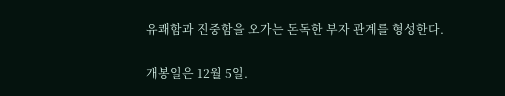유쾌함과 진중함을 오가는 돈독한 부자 관계를 형성한다.

개봉일은 12월 5일.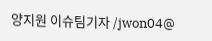양지원 이슈팀기자 /jwon04@